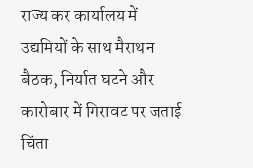राज्य कर कार्यालय में उद्यमियों के साथ मैराथन बैठक, निर्यात घटने और कारोबार में गिरावट पर जताई चिंता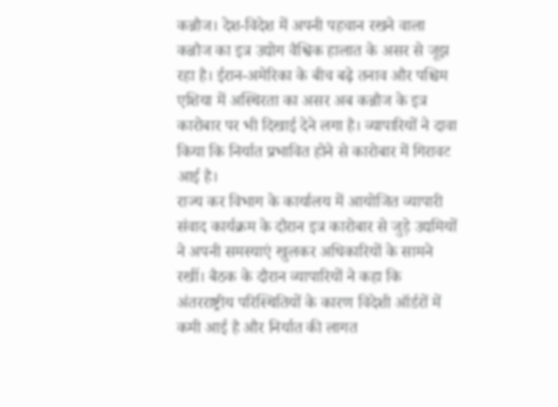कन्नौज। देश-विदेश में अपनी पहचान रखने वाला कन्नौज का इत्र उद्योग वैश्विक हालात के असर से जूझ रहा है। ईरान-अमेरिका के बीच बढ़े तनाव और पश्चिम एशिया में अस्थिरता का असर अब कन्नौज के इत्र कारोबार पर भी दिखाई देने लगा है। व्यापारियों ने दावा किया कि निर्यात प्रभावित होने से कारोबार में गिरावट आई है।
राज्य कर विभाग के कार्यालय में आयोजित व्यापारी संवाद कार्यक्रम के दौरान इत्र कारोबार से जुड़े उद्यमियों ने अपनी समस्याएं खुलकर अधिकारियों के सामने रखीं। बैठक के दौरान व्यापारियों ने कहा कि अंतरराष्ट्रीय परिस्थितियों के कारण विदेशी ऑर्डरों में कमी आई है और निर्यात की लागत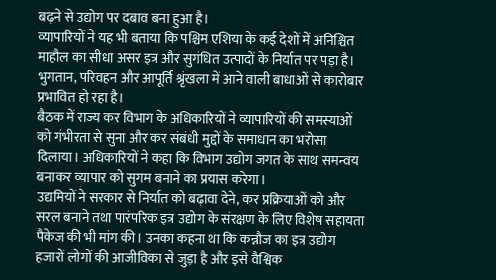बढ़ने से उद्योग पर दबाव बना हुआ है।
व्यापारियों ने यह भी बताया कि पश्चिम एशिया के कई देशों में अनिश्चित माहौल का सीधा असर इत्र और सुगंधित उत्पादों के निर्यात पर पड़ा है। भुगतान, परिवहन और आपूर्ति श्रृंखला में आने वाली बाधाओं से कारोबार प्रभावित हो रहा है।
बैठक में राज्य कर विभाग के अधिकारियों ने व्यापारियों की समस्याओं को गंभीरता से सुना और कर संबंधी मुद्दों के समाधान का भरोसा दिलाया। अधिकारियों ने कहा कि विभाग उद्योग जगत के साथ समन्वय बनाकर व्यापार को सुगम बनाने का प्रयास करेगा।
उद्यमियों ने सरकार से निर्यात को बढ़ावा देने, कर प्रक्रियाओं को और सरल बनाने तथा पारंपरिक इत्र उद्योग के संरक्षण के लिए विशेष सहायता पैकेज की भी मांग की। उनका कहना था कि कन्नौज का इत्र उद्योग हजारों लोगों की आजीविका से जुड़ा है और इसे वैश्विक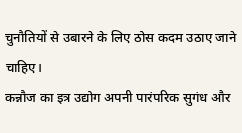चुनौतियों से उबारने के लिए ठोस कदम उठाए जाने चाहिए।
कन्नौज का इत्र उद्योग अपनी पारंपरिक सुगंध और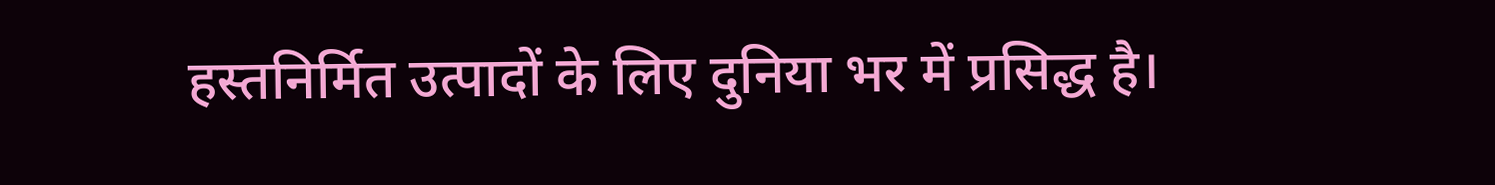हस्तनिर्मित उत्पादों के लिए दुनिया भर में प्रसिद्ध है।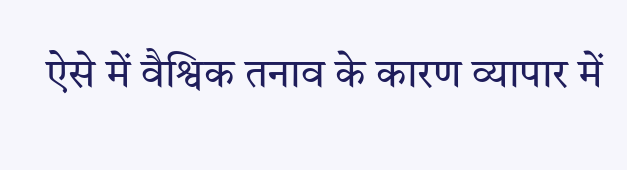ऐसे में वैश्विक तनाव के कारण व्यापार में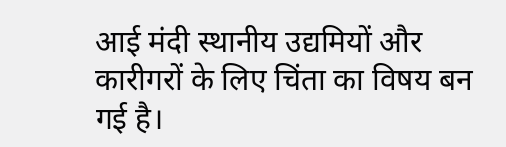आई मंदी स्थानीय उद्यमियों और कारीगरों के लिए चिंता का विषय बन गई है।